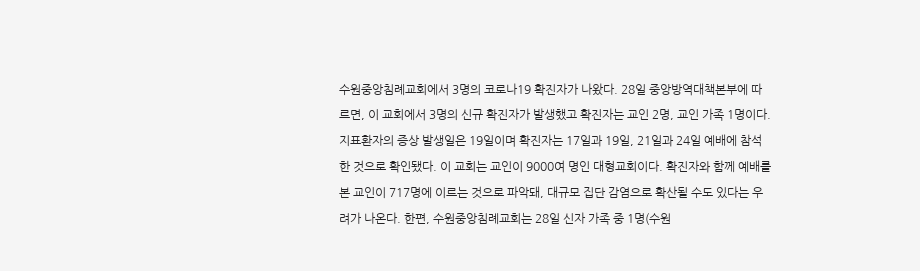수원중앙침례교회에서 3명의 코로나19 확진자가 나왔다. 28일 중앙방역대책본부에 따르면, 이 교회에서 3명의 신규 확진자가 발생했고 확진자는 교인 2명, 교인 가족 1명이다. 지표환자의 증상 발생일은 19일이며 확진자는 17일과 19일, 21일과 24일 예배에 참석한 것으로 확인됐다. 이 교회는 교인이 9000여 명인 대형교회이다. 확진자와 함께 예배를 본 교인이 717명에 이르는 것으로 파악돼, 대규모 집단 감염으로 확산될 수도 있다는 우려가 나온다. 한편, 수원중앙침례교회는 28일 신자 가족 중 1명(수원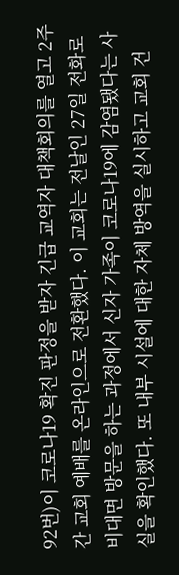92번)이 코로나19 확진 판정을 받자 긴급 교역자 대책회의를 열고 2주간 교회 예배를 온라인으로 전환했다. 이 교회는 전날인 27일 전화로 비대면 방문을 하는 과정에서 신자 가족이 코로나19에 감염됐다는 사실을 확인했다. 또 내부 시설에 대한 자체 방역을 실시하고 교회 건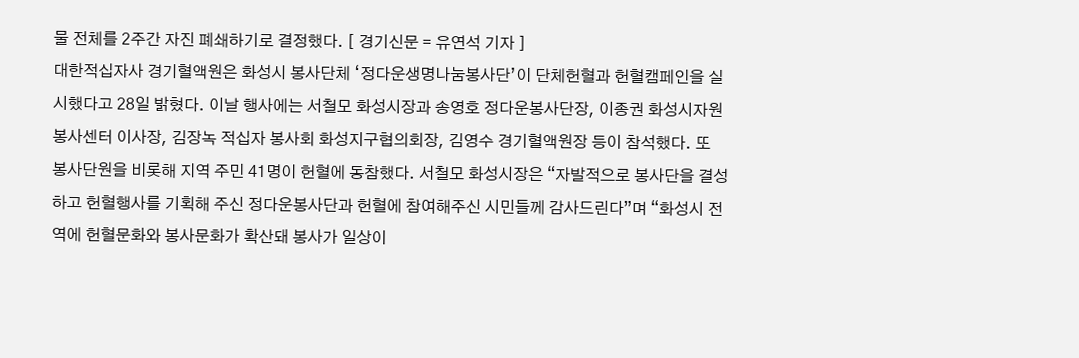물 전체를 2주간 자진 폐쇄하기로 결정했다. [ 경기신문 = 유연석 기자 ]
대한적십자사 경기혈액원은 화성시 봉사단체 ‘정다운생명나눔봉사단’이 단체헌혈과 헌혈캠페인을 실시했다고 28일 밝혔다. 이날 행사에는 서철모 화성시장과 송영호 정다운봉사단장, 이종권 화성시자원봉사센터 이사장, 김장녹 적십자 봉사회 화성지구협의회장, 김영수 경기혈액원장 등이 참석했다. 또 봉사단원을 비롯해 지역 주민 41명이 헌혈에 동참했다. 서철모 화성시장은 “자발적으로 봉사단을 결성하고 헌혈행사를 기획해 주신 정다운봉사단과 헌혈에 참여해주신 시민들께 감사드린다”며 “화성시 전역에 헌혈문화와 봉사문화가 확산돼 봉사가 일상이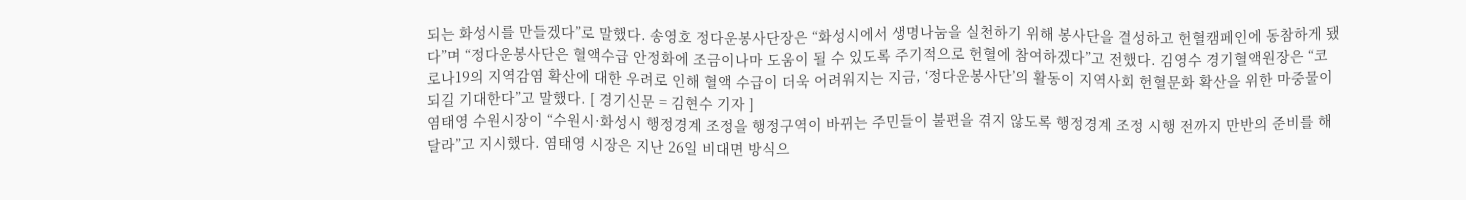되는 화성시를 만들겠다”로 말했다. 송영호 정다운봉사단장은 “화성시에서 생명나눔을 실천하기 위해 봉사단을 결성하고 헌혈캠페인에 동참하게 됐다”며 “정다운봉사단은 혈액수급 안정화에 조금이나마 도움이 될 수 있도록 주기적으로 헌혈에 참여하겠다”고 전했다. 김영수 경기혈액원장은 “코로나19의 지역감염 확산에 대한 우려로 인해 혈액 수급이 더욱 어려워지는 지금, ‘정다운봉사단’의 활동이 지역사회 헌혈문화 확산을 위한 마중물이 되길 기대한다”고 말했다. [ 경기신문 = 김현수 기자 ]
염태영 수원시장이 “수원시·화성시 행정경계 조정을 행정구역이 바뀌는 주민들이 불편을 겪지 않도록 행정경계 조정 시행 전까지 만반의 준비를 해 달라”고 지시했다. 염태영 시장은 지난 26일 비대면 방식으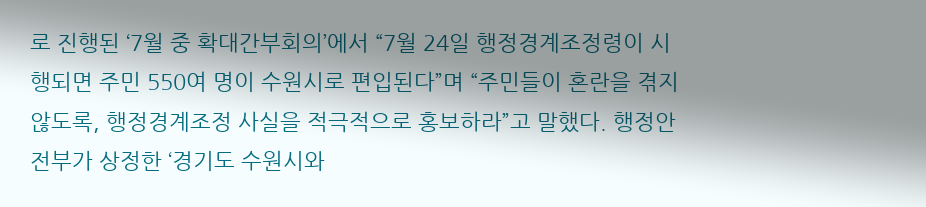로 진행된 ‘7월 중 확대간부회의’에서 “7월 24일 행정경계조정령이 시행되면 주민 550여 명이 수원시로 편입된다”며 “주민들이 혼란을 겪지 않도록, 행정경계조정 사실을 적극적으로 홍보하라”고 말했다. 행정안전부가 상정한 ‘경기도 수원시와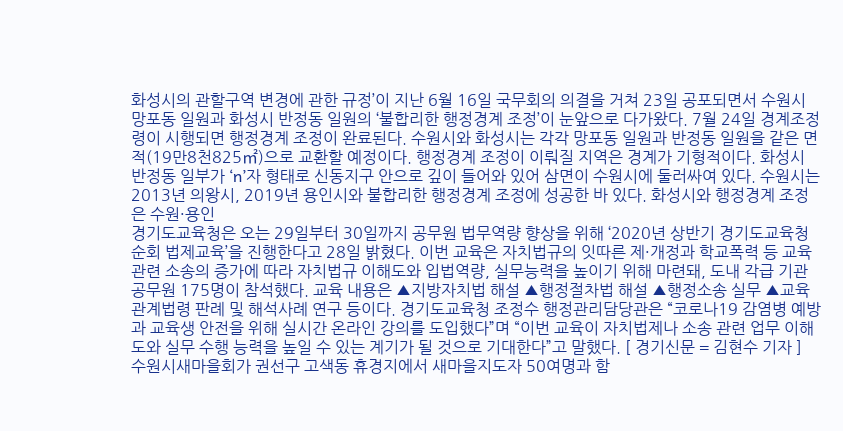화성시의 관할구역 변경에 관한 규정’이 지난 6월 16일 국무회의 의결을 거쳐 23일 공포되면서 수원시 망포동 일원과 화성시 반정동 일원의 ‘불합리한 행정경계 조정’이 눈앞으로 다가왔다. 7월 24일 경계조정령이 시행되면 행정경계 조정이 완료된다. 수원시와 화성시는 각각 망포동 일원과 반정동 일원을 같은 면적(19만8천825㎡)으로 교환할 예정이다. 행정경계 조정이 이뤄질 지역은 경계가 기형적이다. 화성시 반정동 일부가 ‘n’자 형태로 신동지구 안으로 깊이 들어와 있어 삼면이 수원시에 둘러싸여 있다. 수원시는 2013년 의왕시, 2019년 용인시와 불합리한 행정경계 조정에 성공한 바 있다. 화성시와 행정경계 조정은 수원·용인
경기도교육청은 오는 29일부터 30일까지 공무원 법무역량 향상을 위해 ‘2020년 상반기 경기도교육청 순회 법제교육’을 진행한다고 28일 밝혔다. 이번 교육은 자치법규의 잇따른 제·개정과 학교폭력 등 교육 관련 소송의 증가에 따라 자치법규 이해도와 입법역량, 실무능력을 높이기 위해 마련돼, 도내 각급 기관 공무원 175명이 참석했다. 교육 내용은 ▲지방자치법 해설 ▲행정절차법 해설 ▲행정소송 실무 ▲교육관계법령 판례 및 해석사례 연구 등이다. 경기도교육청 조정수 행정관리담당관은 “코로나19 감염병 예방과 교육생 안전을 위해 실시간 온라인 강의를 도입했다”며 “이번 교육이 자치법제나 소송 관련 업무 이해도와 실무 수행 능력을 높일 수 있는 계기가 될 것으로 기대한다”고 말했다. [ 경기신문 = 김현수 기자 ]
수원시새마을회가 권선구 고색동 휴경지에서 새마을지도자 50여명과 함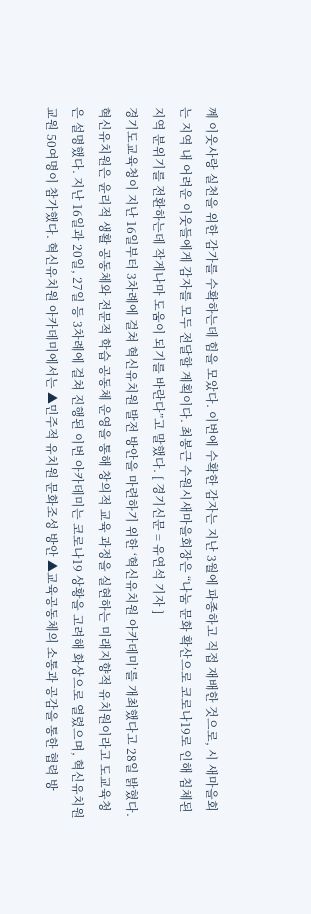꼐 이웃사랑 실천을 위한 감가를 수확하는데 힘을 모았다. 이번에 수확한 감자는 지난 3월에 파종하고 직접 재배한 것으로, 시 새마을회는 지역 내 어려운 이웃들에게 감자를 모두 전달할 계획이다. 최봉근 수원시새마을회장은 “나눔 문화 확산으로 코로나19로 인해 침체된 지역 분위기를 전환하는데 작게나마 도움이 되기를 바란다”고 말했다. [ 경기신문 = 유연석 기자 ]
경기도교육청이 지난 16일부터 3차례에 걸쳐 혁신유치원 발전 방안을 마련하기 위한 ‘혁신유치원 아카데미’를 개최했다고 28일 밝혔다. 혁신유치원은 윤리적 생활 공동체와 전문적 학습 공동체 운영을 통해 창의적 교육 과정을 실현하는 미래지향적 유치원이라고 도교육청은 설명했다. 지난 16일과 20일, 27일 등 3차례에 걸쳐 진행된 이번 아카데미는 코로나19 상황을 고려해 화상으로 열렸으며, 혁신유치원 교원 50여명이 참가했다. 혁신유치원 아카데미에서는 ▲민주적 유치원 문화조성 방안 ▲교육공동체의 소통과 공감을 통한 협력 방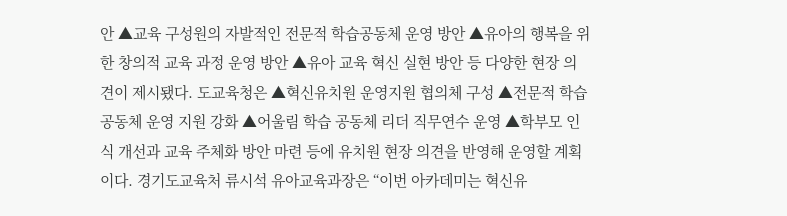안 ▲교육 구성원의 자발적인 전문적 학습공동체 운영 방안 ▲유아의 행복을 위한 창의적 교육 과정 운영 방안 ▲유아 교육 혁신 실현 방안 등 다양한 현장 의견이 제시됐다. 도교육청은 ▲혁신유치원 운영지원 협의체 구성 ▲전문적 학습 공동체 운영 지원 강화 ▲어울림 학습 공동체 리더 직무연수 운영 ▲학부모 인식 개선과 교육 주체화 방안 마련 등에 유치원 현장 의견을 반영해 운영할 계획이다. 경기도교육처 류시석 유아교육과장은 “이번 아카데미는 혁신유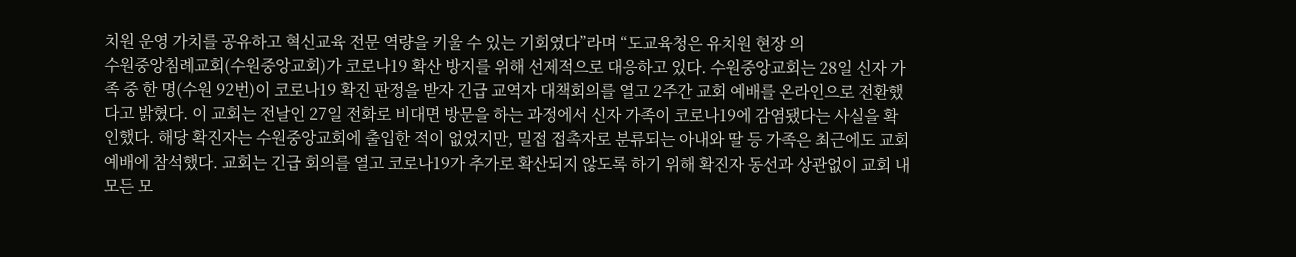치원 운영 가치를 공유하고 혁신교육 전문 역량을 키울 수 있는 기회였다”라며 “도교육청은 유치원 현장 의
수원중앙침례교회(수원중앙교회)가 코로나19 확산 방지를 위해 선제적으로 대응하고 있다. 수원중앙교회는 28일 신자 가족 중 한 명(수원 92번)이 코로나19 확진 판정을 받자 긴급 교역자 대책회의를 열고 2주간 교회 예배를 온라인으로 전환했다고 밝혔다. 이 교회는 전날인 27일 전화로 비대면 방문을 하는 과정에서 신자 가족이 코로나19에 감염됐다는 사실을 확인했다. 해당 확진자는 수원중앙교회에 출입한 적이 없었지만, 밀접 접촉자로 분류되는 아내와 딸 등 가족은 최근에도 교회 예배에 참석했다. 교회는 긴급 회의를 열고 코로나19가 추가로 확산되지 않도록 하기 위해 확진자 동선과 상관없이 교회 내 모든 모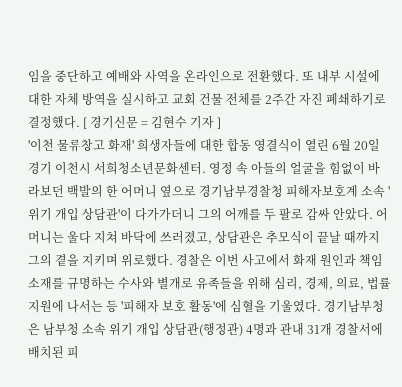임을 중단하고 예배와 사역을 온라인으로 전환했다. 또 내부 시설에 대한 자체 방역을 실시하고 교회 건물 전체를 2주간 자진 폐쇄하기로 결정했다. [ 경기신문 = 김현수 기자 ]
'이천 물류창고 화재' 희생자들에 대한 합동 영결식이 열린 6월 20일 경기 이천시 서희청소년문화센터. 영정 속 아들의 얼굴을 힘없이 바라보던 백발의 한 어머니 옆으로 경기남부경찰청 피해자보호계 소속 '위기 개입 상담관'이 다가가더니 그의 어깨를 두 팔로 감싸 안았다. 어머니는 울다 지쳐 바닥에 쓰러졌고, 상담관은 추모식이 끝날 때까지 그의 곁을 지키며 위로했다. 경찰은 이번 사고에서 화재 원인과 책임 소재를 규명하는 수사와 별개로 유족들을 위해 심리, 경제, 의료, 법률 지원에 나서는 등 '피해자 보호 활동'에 심혈을 기울였다. 경기남부청은 남부청 소속 위기 개입 상담관(행정관) 4명과 관내 31개 경찰서에 배치된 피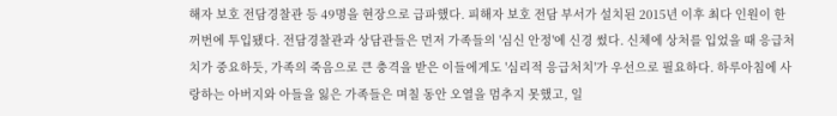해자 보호 전담경찰관 등 49명을 현장으로 급파했다. 피해자 보호 전담 부서가 설치된 2015년 이후 최다 인원이 한꺼번에 투입됐다. 전담경찰관과 상담관들은 먼저 가족들의 '심신 안정'에 신경 썼다. 신체에 상처를 입었을 때 응급처치가 중요하듯, 가족의 죽음으로 큰 충격을 받은 이들에게도 '심리적 응급처치'가 우선으로 필요하다. 하루아침에 사랑하는 아버지와 아들을 잃은 가족들은 며칠 동안 오열을 멈추지 못했고, 일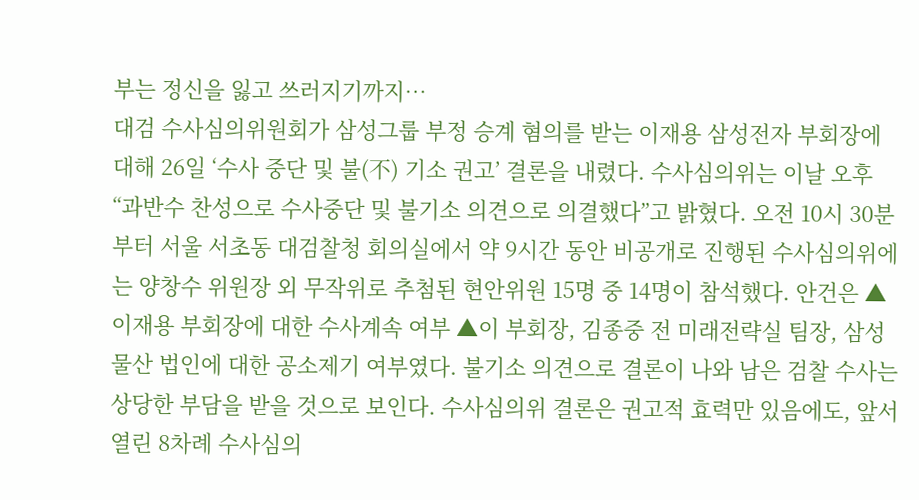부는 정신을 잃고 쓰러지기까지…
대검 수사심의위원회가 삼성그룹 부정 승계 혐의를 받는 이재용 삼성전자 부회장에 대해 26일 ‘수사 중단 및 불(不) 기소 권고’ 결론을 내렸다. 수사심의위는 이날 오후 “과반수 찬성으로 수사중단 및 불기소 의견으로 의결했다”고 밝혔다. 오전 10시 30분부터 서울 서초동 대검찰청 회의실에서 약 9시간 동안 비공개로 진행된 수사심의위에는 양창수 위원장 외 무작위로 추첨된 현안위원 15명 중 14명이 참석했다. 안건은 ▲이재용 부회장에 대한 수사계속 여부 ▲이 부회장, 김종중 전 미래전략실 팀장, 삼성물산 법인에 대한 공소제기 여부였다. 불기소 의견으로 결론이 나와 남은 검찰 수사는 상당한 부담을 받을 것으로 보인다. 수사심의위 결론은 권고적 효력만 있음에도, 앞서 열린 8차례 수사심의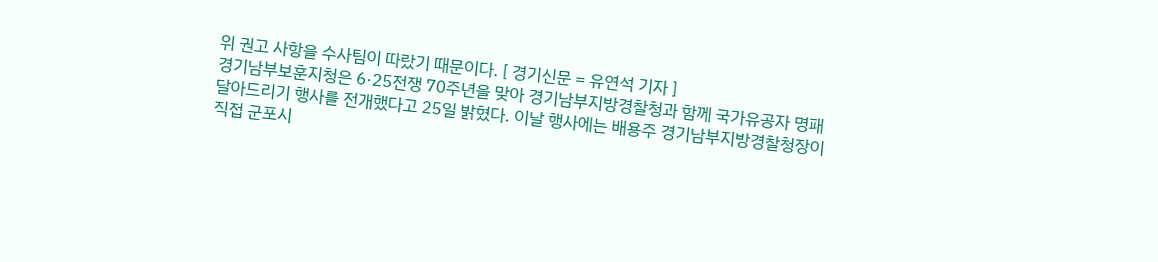위 권고 사항을 수사팀이 따랐기 때문이다. [ 경기신문 = 유연석 기자 ]
경기남부보훈지청은 6·25전쟁 70주년을 맞아 경기남부지방경찰청과 함께 국가유공자 명패 달아드리기 행사를 전개했다고 25일 밝혔다. 이날 행사에는 배용주 경기남부지방경찰청장이 직접 군포시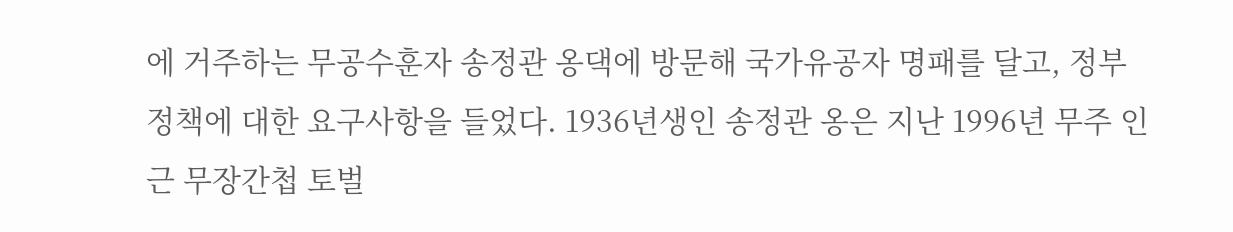에 거주하는 무공수훈자 송정관 옹댁에 방문해 국가유공자 명패를 달고, 정부정책에 대한 요구사항을 들었다. 1936년생인 송정관 옹은 지난 1996년 무주 인근 무장간첩 토벌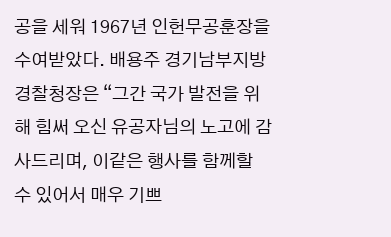공을 세워 1967년 인헌무공훈장을 수여받았다. 배용주 경기남부지방경찰청장은 “그간 국가 발전을 위해 힘써 오신 유공자님의 노고에 감사드리며, 이같은 행사를 함께할 수 있어서 매우 기쁘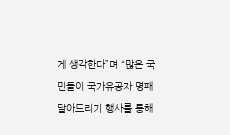게 생각한다”며 “많은 국민들이 국가유공자 명패 달아드리기 행사를 통해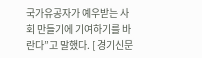국가유공자가 예우받는 사회 만들기에 기여하기를 바란다”고 말했다. [ 경기신문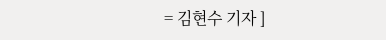= 김현수 기자 ]